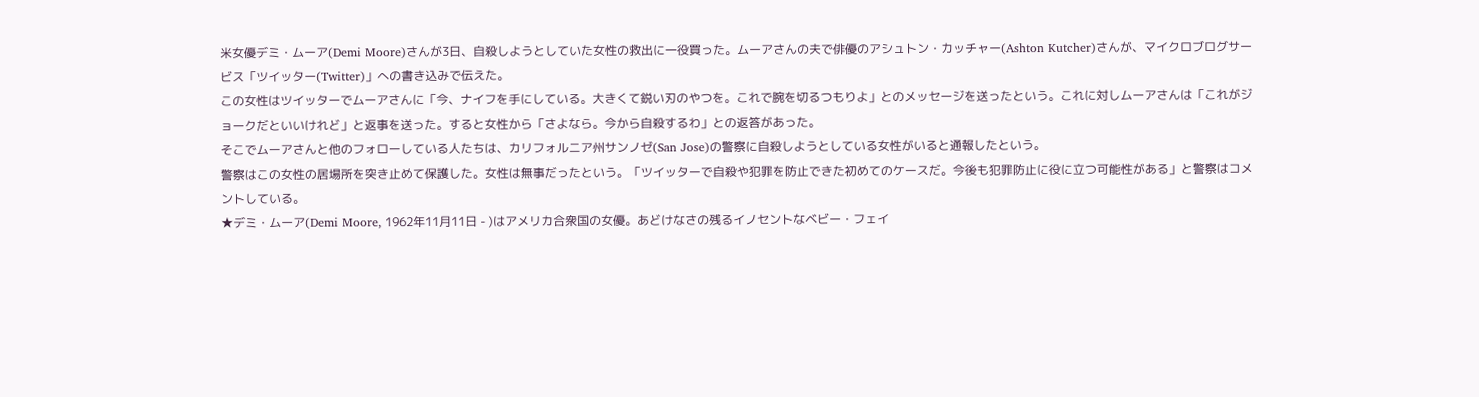米女優デミ・ムーア(Demi Moore)さんが3日、自殺しようとしていた女性の救出に一役買った。ムーアさんの夫で俳優のアシュトン・カッチャー(Ashton Kutcher)さんが、マイクロブログサービス「ツイッター(Twitter)」への書き込みで伝えた。
この女性はツイッターでムーアさんに「今、ナイフを手にしている。大きくて鋭い刃のやつを。これで腕を切るつもりよ」とのメッセージを送ったという。これに対しムーアさんは「これがジョークだといいけれど」と返事を送った。すると女性から「さよなら。今から自殺するわ」との返答があった。
そこでムーアさんと他のフォローしている人たちは、カリフォルニア州サンノゼ(San Jose)の警察に自殺しようとしている女性がいると通報したという。
警察はこの女性の居場所を突き止めて保護した。女性は無事だったという。「ツイッターで自殺や犯罪を防止できた初めてのケースだ。今後も犯罪防止に役に立つ可能性がある」と警察はコメントしている。
★デミ・ムーア(Demi Moore, 1962年11月11日 - )はアメリカ合衆国の女優。あどけなさの残るイノセントなベビー・フェイ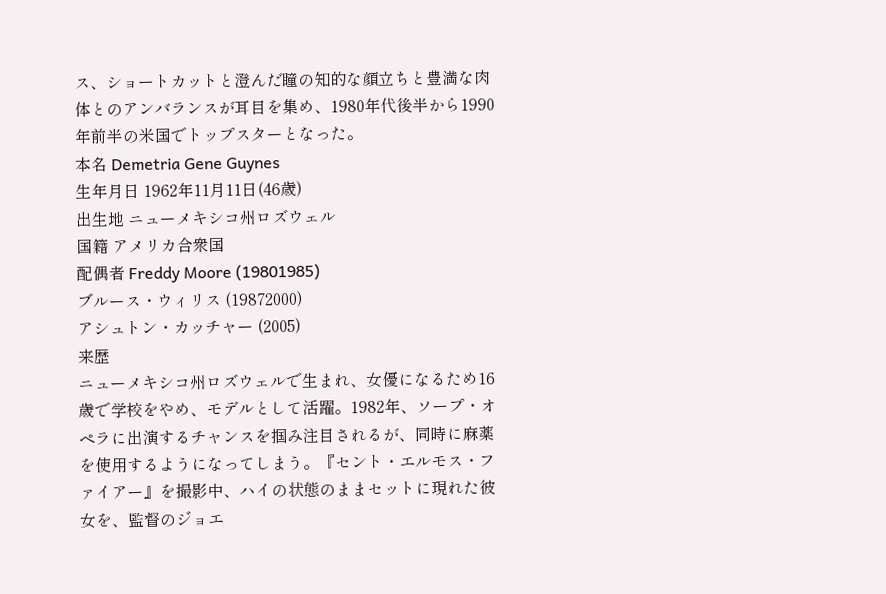ス、ショートカットと澄んだ瞳の知的な顔立ちと豊満な肉体とのアンバランスが耳目を集め、1980年代後半から1990年前半の米国でトップスターとなった。
本名 Demetria Gene Guynes
生年月日 1962年11月11日(46歳)
出生地 ニューメキシコ州ロズウェル
国籍 アメリカ合衆国
配偶者 Freddy Moore (19801985)
ブルース・ウィリス (19872000)
アシュトン・カッチャー (2005)
来歴
ニューメキシコ州ロズウェルで生まれ、女優になるため16歳で学校をやめ、モデルとして活躍。1982年、ソープ・オペラに出演するチャンスを掴み注目されるが、同時に麻薬を使用するようになってしまう。『セント・エルモス・ファイアー』を撮影中、ハイの状態のままセットに現れた彼女を、監督のジョエ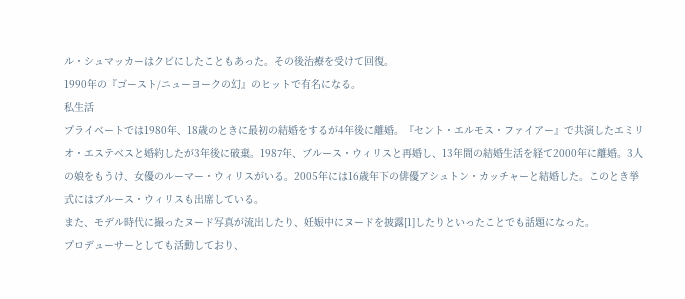ル・シュマッカーはクビにしたこともあった。その後治療を受けて回復。
1990年の『ゴースト/ニューヨークの幻』のヒットで有名になる。
私生活
プライベートでは1980年、18歳のときに最初の結婚をするが4年後に離婚。『セント・エルモス・ファイアー』で共演したエミリオ・エステベスと婚約したが3年後に破棄。1987年、ブルース・ウィリスと再婚し、13年間の結婚生活を経て2000年に離婚。3人の娘をもうけ、女優のルーマー・ウィリスがいる。2005年には16歳年下の俳優アシュトン・カッチャーと結婚した。このとき挙式にはブルース・ウィリスも出席している。
また、モデル時代に撮ったヌード写真が流出したり、妊娠中にヌードを披露[1]したりといったことでも話題になった。
プロデューサーとしても活動しており、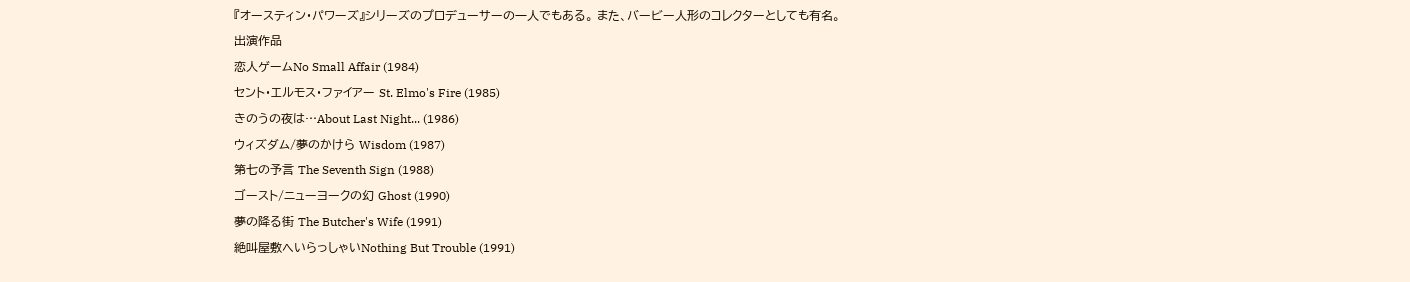『オースティン・パワーズ』シリーズのプロデューサーの一人でもある。 また、バービー人形のコレクターとしても有名。
出演作品
恋人ゲームNo Small Affair (1984)
セント・エルモス・ファイアー St. Elmo's Fire (1985)
きのうの夜は…About Last Night... (1986)
ウィズダム/夢のかけら Wisdom (1987)
第七の予言 The Seventh Sign (1988)
ゴースト/ニューヨークの幻 Ghost (1990)
夢の降る街 The Butcher's Wife (1991)
絶叫屋敷へいらっしゃいNothing But Trouble (1991)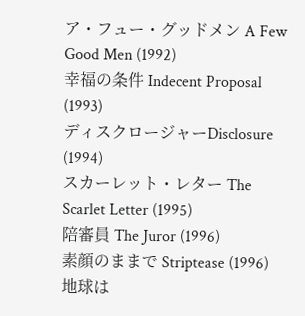ア・フュー・グッドメン A Few Good Men (1992)
幸福の条件 Indecent Proposal (1993)
ディスクロージャーDisclosure (1994)
スカーレット・レター The Scarlet Letter (1995)
陪審員 The Juror (1996)
素顔のままで Striptease (1996)
地球は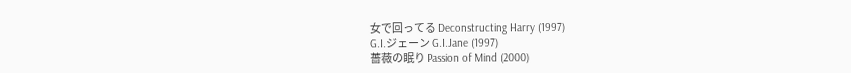女で回ってる Deconstructing Harry (1997)
G.I.ジェーン G.I.Jane (1997)
薔薇の眠り Passion of Mind (2000)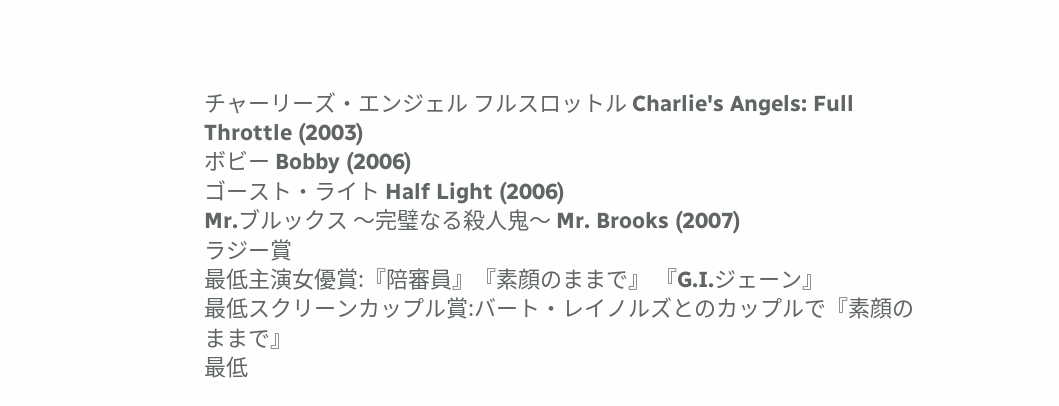チャーリーズ・エンジェル フルスロットル Charlie's Angels: Full Throttle (2003)
ボビー Bobby (2006)
ゴースト・ライト Half Light (2006)
Mr.ブルックス 〜完璧なる殺人鬼〜 Mr. Brooks (2007)
ラジー賞
最低主演女優賞:『陪審員』『素顔のままで』 『G.I.ジェーン』
最低スクリーンカップル賞:バート・レイノルズとのカップルで『素顔のままで』
最低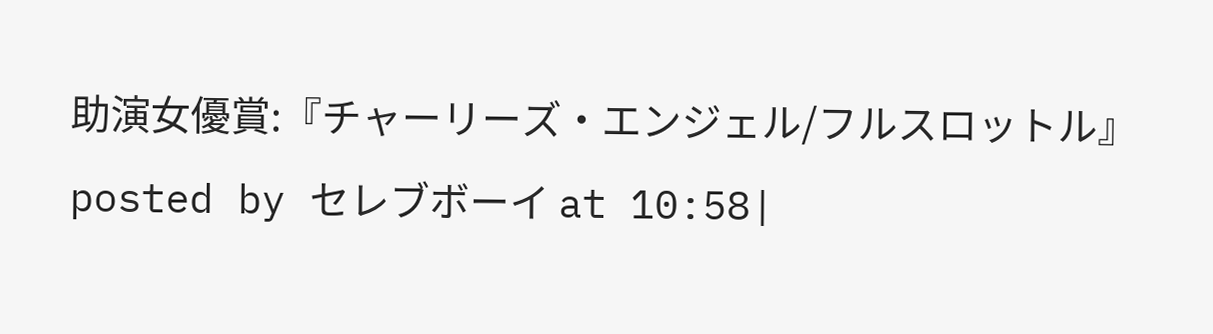助演女優賞:『チャーリーズ・エンジェル/フルスロットル』
posted by セレブボーイ at 10:58|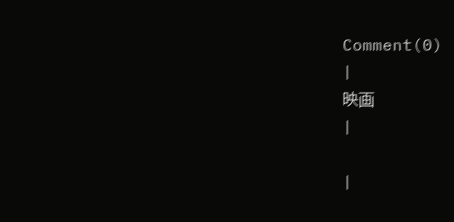Comment(0)
|
映画
|

|